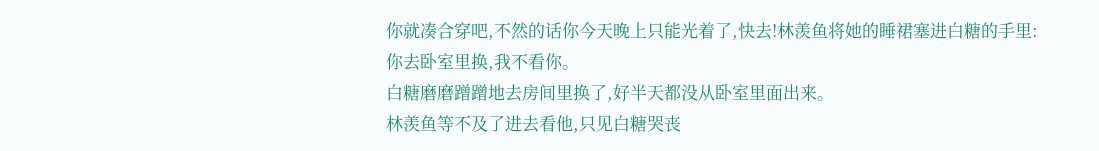你就凑合穿吧,不然的话你今天晚上只能光着了,快去!林羡鱼将她的睡裙塞进白糖的手里:你去卧室里换,我不看你。
白糖磨磨蹭蹭地去房间里换了,好半天都没从卧室里面出来。
林羡鱼等不及了进去看他,只见白糖哭丧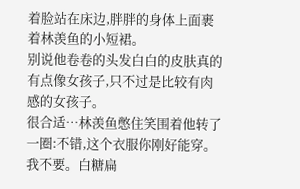着脸站在床边,胖胖的身体上面裹着林羡鱼的小短裙。
别说他卷卷的头发白白的皮肤真的有点像女孩子,只不过是比较有肉感的女孩子。
很合适…林羡鱼憋住笑围着他转了一圈:不错,这个衣服你刚好能穿。
我不要。白糖扁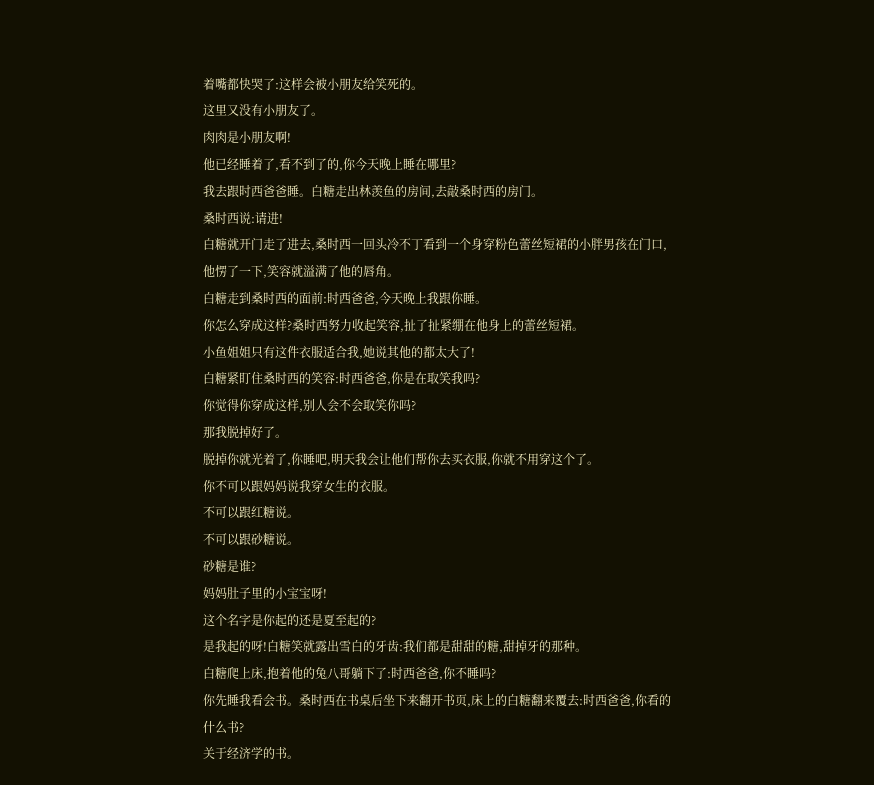着嘴都快哭了:这样会被小朋友给笑死的。
这里又没有小朋友了。
肉肉是小朋友啊!
他已经睡着了,看不到了的,你今天晚上睡在哪里?
我去跟时西爸爸睡。白糖走出林羡鱼的房间,去敲桑时西的房门。
桑时西说:请进!
白糖就开门走了进去,桑时西一回头冷不丁看到一个身穿粉色蕾丝短裙的小胖男孩在门口,他愣了一下,笑容就溢满了他的唇角。
白糖走到桑时西的面前:时西爸爸,今天晚上我跟你睡。
你怎么穿成这样?桑时西努力收起笑容,扯了扯紧绷在他身上的蕾丝短裙。
小鱼姐姐只有这件衣服适合我,她说其他的都太大了!
白糖紧盯住桑时西的笑容:时西爸爸,你是在取笑我吗?
你觉得你穿成这样,别人会不会取笑你吗?
那我脱掉好了。
脱掉你就光着了,你睡吧,明天我会让他们帮你去买衣服,你就不用穿这个了。
你不可以跟妈妈说我穿女生的衣服。
不可以跟红糖说。
不可以跟砂糖说。
砂糖是谁?
妈妈肚子里的小宝宝呀!
这个名字是你起的还是夏至起的?
是我起的呀!白糖笑就露出雪白的牙齿:我们都是甜甜的糖,甜掉牙的那种。
白糖爬上床,抱着他的兔八哥躺下了:时西爸爸,你不睡吗?
你先睡我看会书。桑时西在书桌后坐下来翻开书页,床上的白糖翻来覆去:时西爸爸,你看的什么书?
关于经济学的书。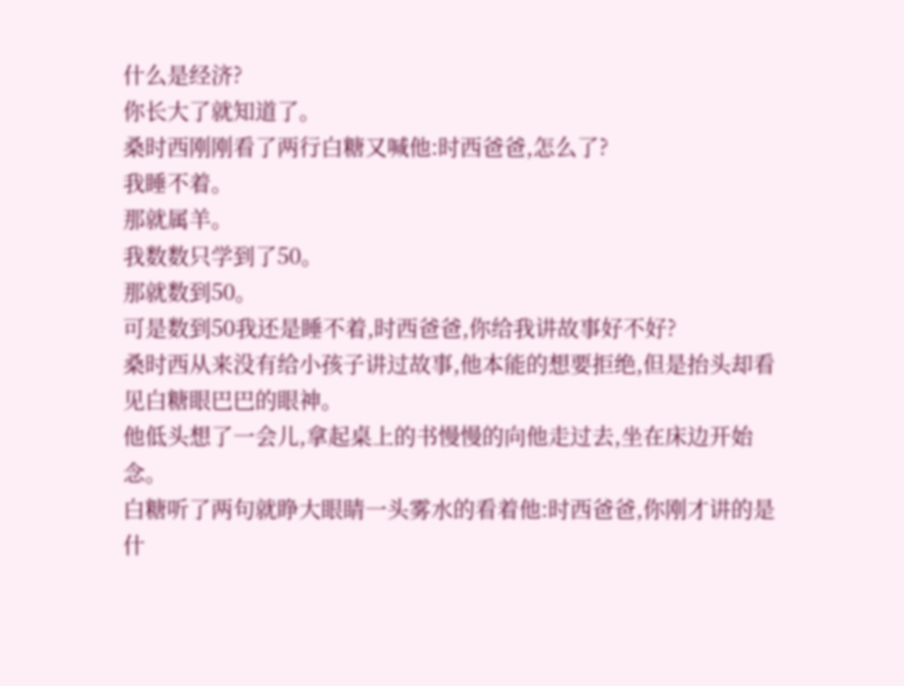什么是经济?
你长大了就知道了。
桑时西刚刚看了两行白糖又喊他:时西爸爸,怎么了?
我睡不着。
那就属羊。
我数数只学到了50。
那就数到50。
可是数到50我还是睡不着,时西爸爸,你给我讲故事好不好?
桑时西从来没有给小孩子讲过故事,他本能的想要拒绝,但是抬头却看见白糖眼巴巴的眼神。
他低头想了一会儿,拿起桌上的书慢慢的向他走过去,坐在床边开始念。
白糖听了两句就睁大眼睛一头雾水的看着他:时西爸爸,你刚才讲的是什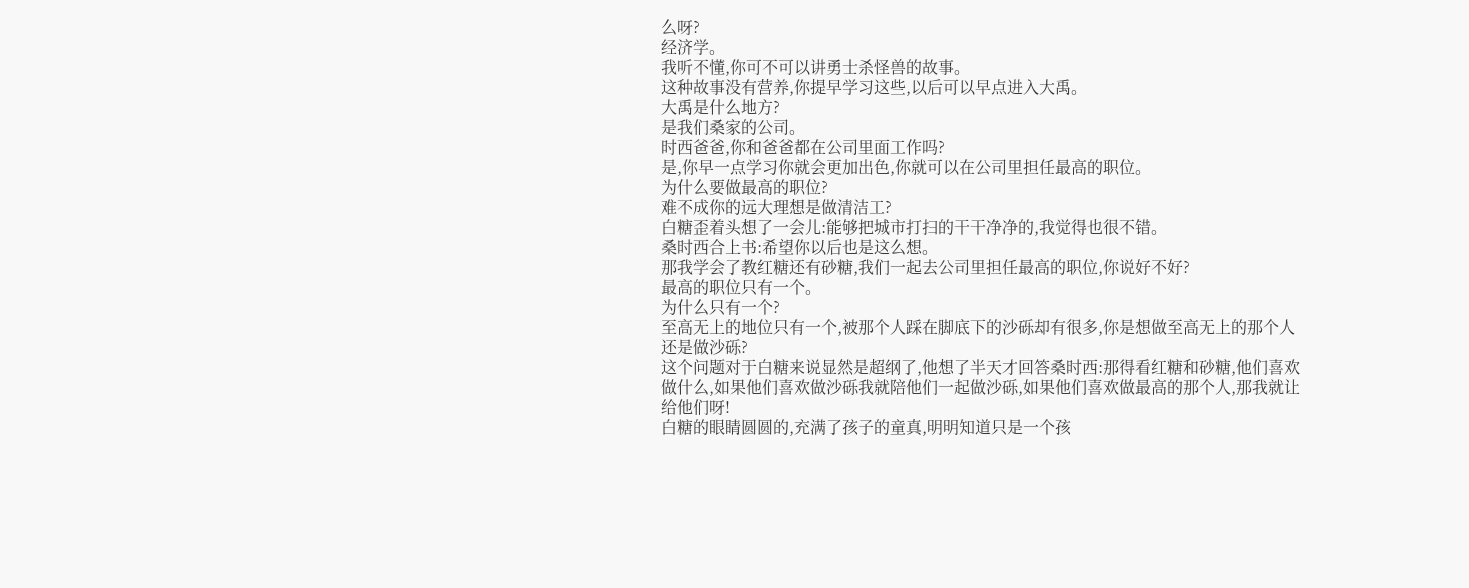么呀?
经济学。
我听不懂,你可不可以讲勇士杀怪兽的故事。
这种故事没有营养,你提早学习这些,以后可以早点进入大禹。
大禹是什么地方?
是我们桑家的公司。
时西爸爸,你和爸爸都在公司里面工作吗?
是,你早一点学习你就会更加出色,你就可以在公司里担任最高的职位。
为什么要做最高的职位?
难不成你的远大理想是做清洁工?
白糖歪着头想了一会儿:能够把城市打扫的干干净净的,我觉得也很不错。
桑时西合上书:希望你以后也是这么想。
那我学会了教红糖还有砂糖,我们一起去公司里担任最高的职位,你说好不好?
最高的职位只有一个。
为什么只有一个?
至高无上的地位只有一个,被那个人踩在脚底下的沙砾却有很多,你是想做至高无上的那个人还是做沙砾?
这个问题对于白糖来说显然是超纲了,他想了半天才回答桑时西:那得看红糖和砂糖,他们喜欢做什么,如果他们喜欢做沙砾我就陪他们一起做沙砾,如果他们喜欢做最高的那个人,那我就让给他们呀!
白糖的眼睛圆圆的,充满了孩子的童真,明明知道只是一个孩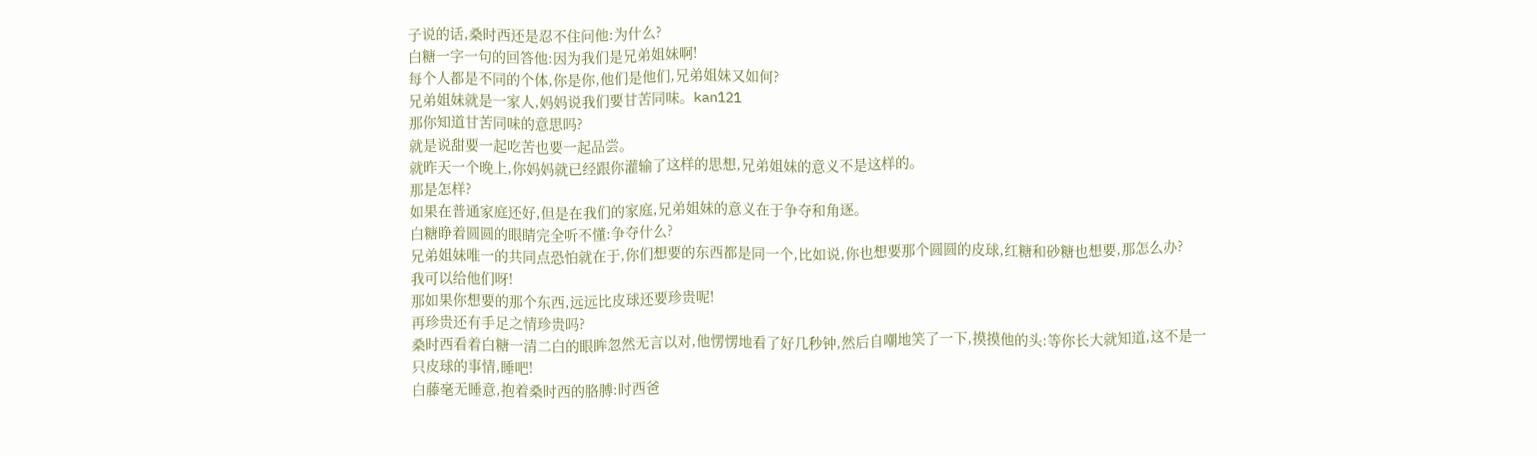子说的话,桑时西还是忍不住问他:为什么?
白糖一字一句的回答他:因为我们是兄弟姐妹啊!
每个人都是不同的个体,你是你,他们是他们,兄弟姐妹又如何?
兄弟姐妹就是一家人,妈妈说我们要甘苦同味。kan121
那你知道甘苦同味的意思吗?
就是说甜要一起吃苦也要一起品尝。
就昨天一个晚上,你妈妈就已经跟你灌输了这样的思想,兄弟姐妹的意义不是这样的。
那是怎样?
如果在普通家庭还好,但是在我们的家庭,兄弟姐妹的意义在于争夺和角逐。
白糖睁着圆圆的眼睛完全听不懂:争夺什么?
兄弟姐妹唯一的共同点恐怕就在于,你们想要的东西都是同一个,比如说,你也想要那个圆圆的皮球,红糖和砂糖也想要,那怎么办?
我可以给他们呀!
那如果你想要的那个东西,远远比皮球还要珍贵呢!
再珍贵还有手足之情珍贵吗?
桑时西看着白糖一清二白的眼眸忽然无言以对,他愣愣地看了好几秒钟,然后自嘲地笑了一下,摸摸他的头:等你长大就知道,这不是一只皮球的事情,睡吧!
白藤毫无睡意,抱着桑时西的胳膊:时西爸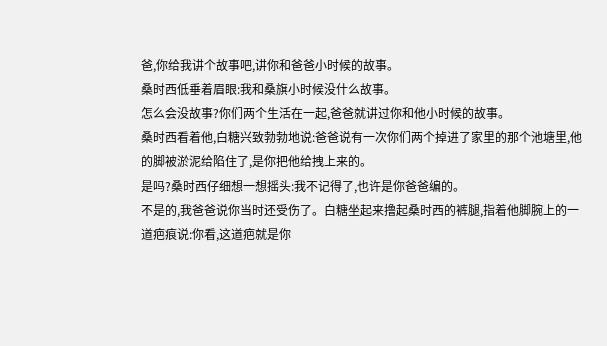爸,你给我讲个故事吧,讲你和爸爸小时候的故事。
桑时西低垂着眉眼:我和桑旗小时候没什么故事。
怎么会没故事?你们两个生活在一起,爸爸就讲过你和他小时候的故事。
桑时西看着他,白糖兴致勃勃地说:爸爸说有一次你们两个掉进了家里的那个池塘里,他的脚被淤泥给陷住了,是你把他给拽上来的。
是吗?桑时西仔细想一想摇头:我不记得了,也许是你爸爸编的。
不是的,我爸爸说你当时还受伤了。白糖坐起来撸起桑时西的裤腿,指着他脚腕上的一道疤痕说:你看,这道疤就是你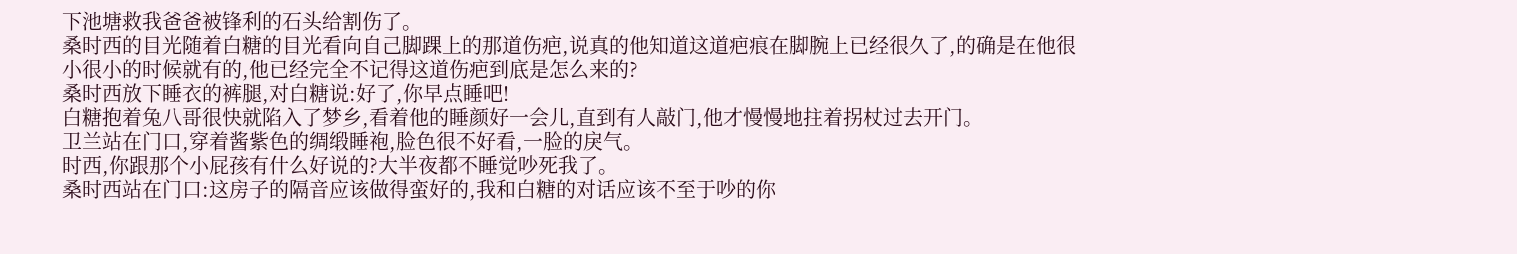下池塘救我爸爸被锋利的石头给割伤了。
桑时西的目光随着白糖的目光看向自己脚踝上的那道伤疤,说真的他知道这道疤痕在脚腕上已经很久了,的确是在他很小很小的时候就有的,他已经完全不记得这道伤疤到底是怎么来的?
桑时西放下睡衣的裤腿,对白糖说:好了,你早点睡吧!
白糖抱着兔八哥很快就陷入了梦乡,看着他的睡颜好一会儿,直到有人敲门,他才慢慢地拄着拐杖过去开门。
卫兰站在门口,穿着酱紫色的绸缎睡袍,脸色很不好看,一脸的戾气。
时西,你跟那个小屁孩有什么好说的?大半夜都不睡觉吵死我了。
桑时西站在门口:这房子的隔音应该做得蛮好的,我和白糖的对话应该不至于吵的你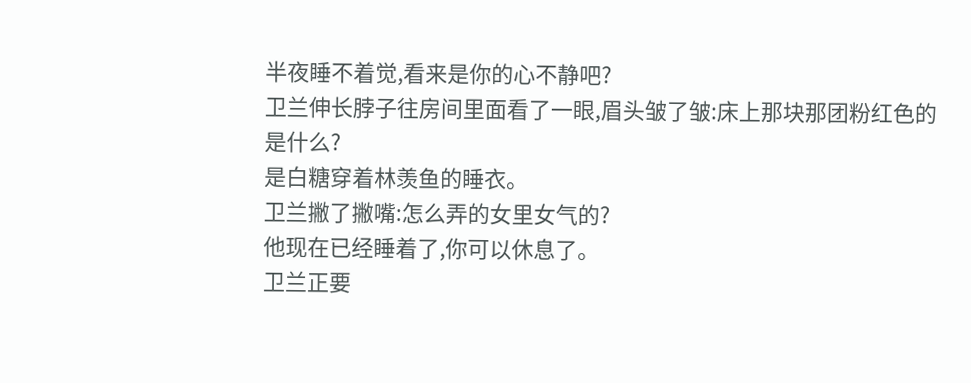半夜睡不着觉,看来是你的心不静吧?
卫兰伸长脖子往房间里面看了一眼,眉头皱了皱:床上那块那团粉红色的是什么?
是白糖穿着林羡鱼的睡衣。
卫兰撇了撇嘴:怎么弄的女里女气的?
他现在已经睡着了,你可以休息了。
卫兰正要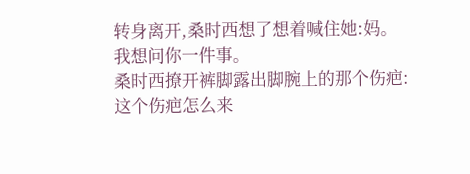转身离开,桑时西想了想着喊住她:妈。
我想问你一件事。
桑时西撩开裤脚露出脚腕上的那个伤疤:这个伤疤怎么来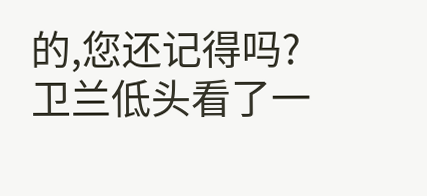的,您还记得吗?
卫兰低头看了一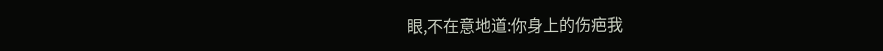眼,不在意地道:你身上的伤疤我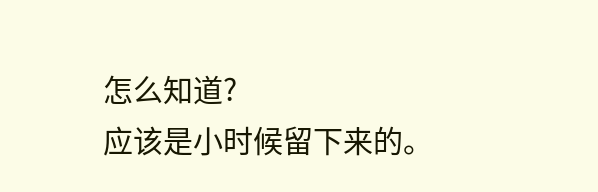怎么知道?
应该是小时候留下来的。